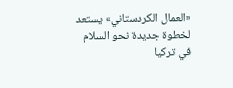«العمال الكردستاني» يستعد لخطوة جديدة نحو السلام في تركيا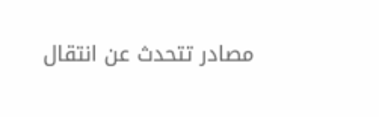مصادر تتحدث عن انتقال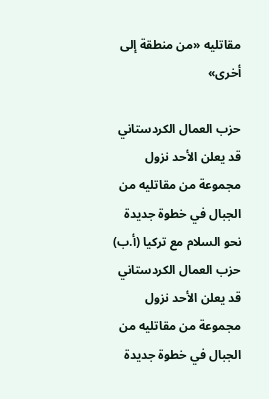مقاتليه «من منطقة إلى أخرى»

حزب العمال الكردستاني قد يعلن الأحد نزول مجموعة من مقاتليه من الجبال في خطوة جديدة نحو السلام مع تركيا (أ.ب)
حزب العمال الكردستاني قد يعلن الأحد نزول مجموعة من مقاتليه من الجبال في خطوة جديدة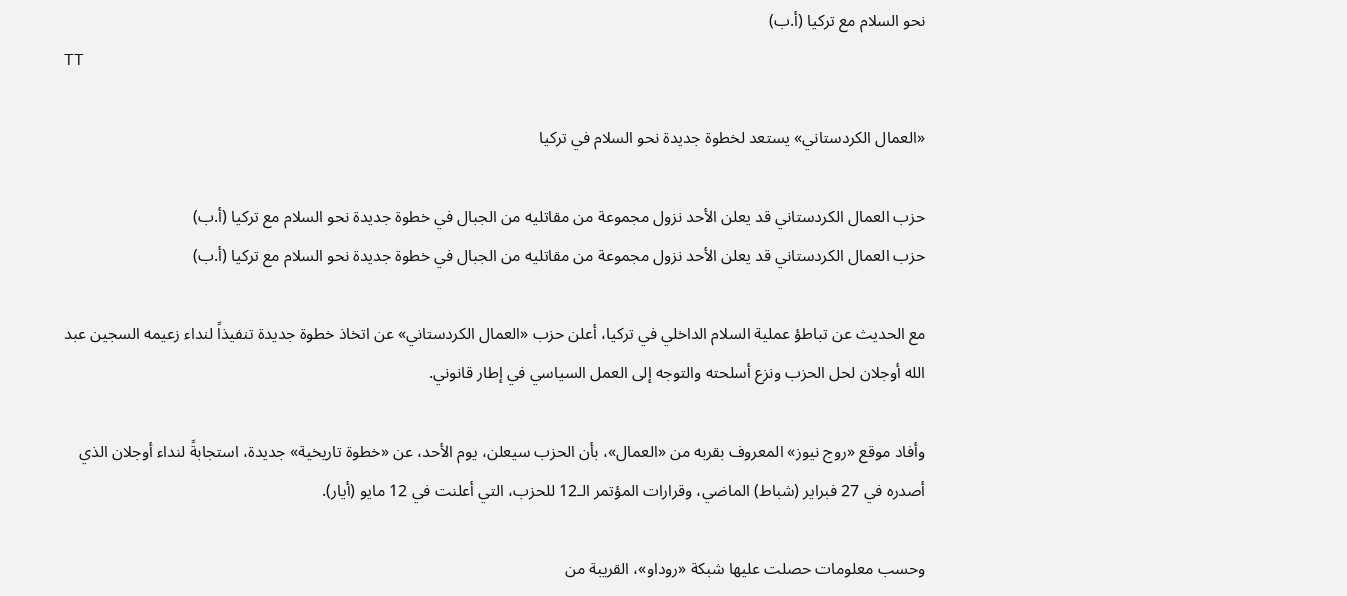نحو السلام مع تركيا (أ.ب)
TT

«العمال الكردستاني» يستعد لخطوة جديدة نحو السلام في تركيا

حزب العمال الكردستاني قد يعلن الأحد نزول مجموعة من مقاتليه من الجبال في خطوة جديدة نحو السلام مع تركيا (أ.ب)
حزب العمال الكردستاني قد يعلن الأحد نزول مجموعة من مقاتليه من الجبال في خطوة جديدة نحو السلام مع تركيا (أ.ب)

مع الحديث عن تباطؤ عملية السلام الداخلي في تركيا، أعلن حزب «العمال الكردستاني» عن اتخاذ خطوة جديدة تنفيذاً لنداء زعيمه السجين عبد الله أوجلان لحل الحزب ونزع أسلحته والتوجه إلى العمل السياسي في إطار قانوني.

وأفاد موقع «روج نيوز» المعروف بقربه من «العمال»، بأن الحزب سيعلن، يوم الأحد، عن «خطوة تاريخية» جديدة، استجابةً لنداء أوجلان الذي أصدره في 27 فبراير (شباط) الماضي، وقرارات المؤتمر الـ12 للحزب، التي أعلنت في 12 مايو (أيار).

وحسب معلومات حصلت عليها شبكة «روداو»، القريبة من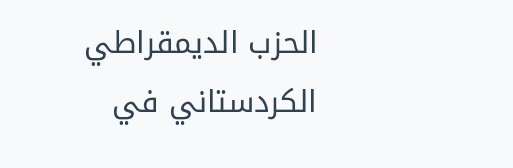الحزب الديمقراطي الكردستاني في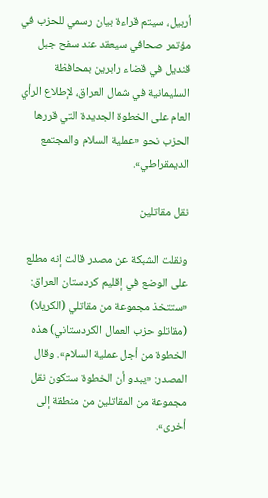أربيل، سيتم قراءة بيان رسمي للحزب في مؤتمر صحافي سيعقد عند سفح جبل قنديل في قضاء رابرين بمحافظة السليمانية في شمال العراق، لإطلاع الرأي العام على الخطوة الجديدة التي قررها الحزب نحو «عملية السلام والمجتمع الديمقراطي».

نقل مقاتلين

ونقلت الشبكة عن مصدر قالت إنه مطلع على الوضع في إقليم كردستان العراق: «ستتخذ مجموعة من مقاتلي (الكريلا) (مقاتلو حزب العمال الكردستاني) هذه الخطوة من أجل عملية السلام». وقال المصدر: «يبدو أن الخطوة ستكون نقل مجموعة من المقاتلين من منطقة إلى أخرى».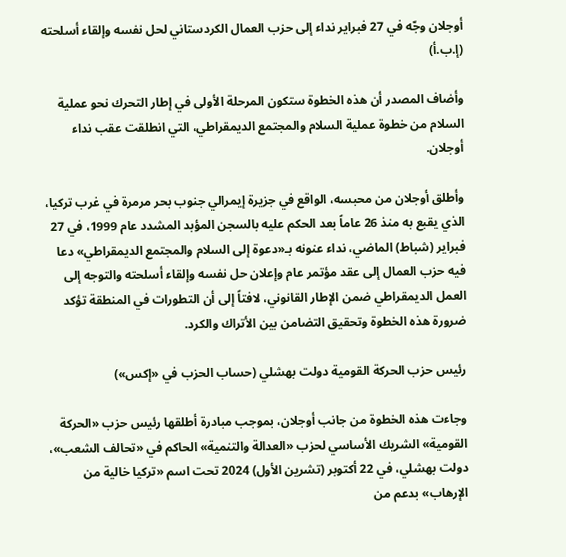أوجلان وجّه في 27 فبراير نداء إلى حزب العمال الكردستاني لحل نفسه وإلقاء أسلحته (إ.ب.أ)

وأضاف المصدر أن هذه الخطوة ستكون المرحلة الأولى في إطار التحرك نحو عملية السلام من خطوة عملية السلام والمجتمع الديمقراطي، التي انطلقت عقب نداء أوجلان.

وأطلق أوجلان من محبسه، الواقع في جزيرة إيمرالي جنوب بحر مرمرة في غرب تركيا، الذي يقبع به منذ 26 عاماً بعد الحكم عليه بالسجن المؤبد المشدد عام 1999، في 27 فبراير (شباط) الماضي، نداء عنونه بـ«دعوة إلى السلام والمجتمع الديمقراطي» دعا فيه حزب العمال إلى عقد مؤتمر عام وإعلان حل نفسه وإلقاء أسلحته والتوجه إلى العمل الديمقراطي ضمن الإطار القانوني، لافتاً إلى أن التطورات في المنطقة تؤكد ضرورة هذه الخطوة وتحقيق التضامن بين الأتراك والكرد.

رئيس حزب الحركة القومية دولت بهشلي (حساب الحزب في «إكس»)

وجاءت هذه الخطوة من جانب أوجلان، بموجب مبادرة أطلقها رئيس حزب «الحركة القومية» الشريك الأساسي لحزب «العدالة والتنمية» الحاكم في «تحالف الشعب»، دولت بهشلي، في 22 أكتوبر (تشرين الأول) 2024 تحت اسم «تركيا خالية من الإرهاب» بدعم من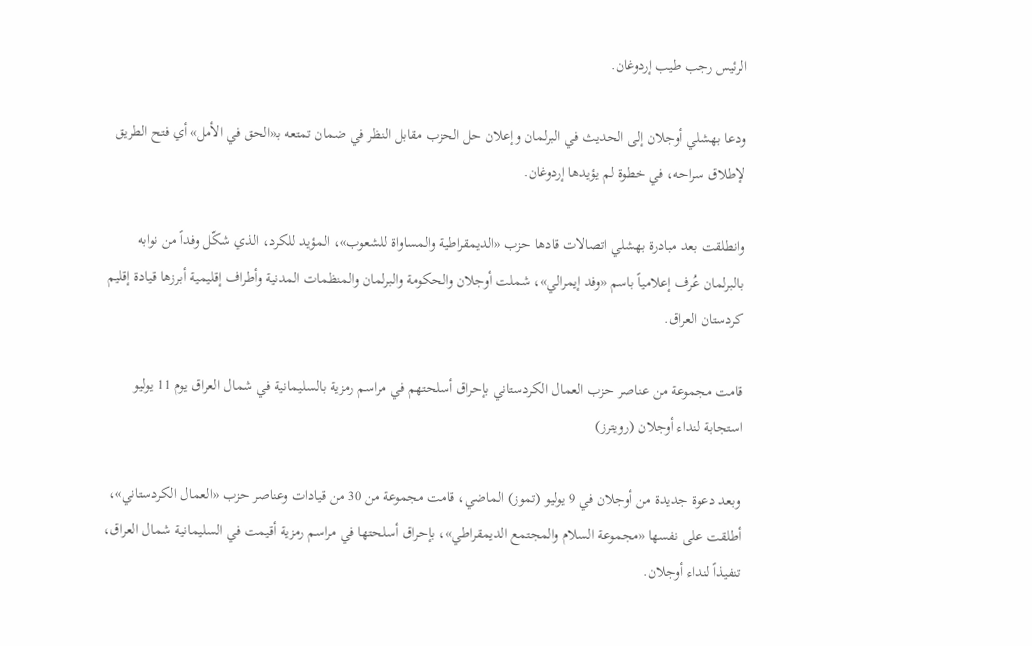الرئيس رجب طيب إردوغان.

ودعا بهشلي أوجلان إلى الحديث في البرلمان وإعلان حل الحزب مقابل النظر في ضمان تمتعه بـ«الحق في الأمل» أي فتح الطريق لإطلاق سراحه، في خطوة لم يؤيدها إردوغان.

وانطلقت بعد مبادرة بهشلي اتصالات قادها حزب «الديمقراطية والمساواة للشعوب»، المؤيد للكرد، الذي شكّل وفداً من نوابه بالبرلمان عُرف إعلامياً باسم «وفد إيمرالي»، شملت أوجلان والحكومة والبرلمان والمنظمات المدنية وأطراف إقليمية أبرزها قيادة إقليم كردستان العراق.

قامت مجموعة من عناصر حزب العمال الكردستاني بإحراق أسلحتهم في مراسم رمزية بالسليمانية في شمال العراق يوم 11 يوليو استجابة لنداء أوجلان (رويترز)

وبعد دعوة جديدة من أوجلان في 9 يوليو (تموز) الماضي، قامت مجموعة من 30 من قيادات وعناصر حزب «العمال الكردستاني»، أطلقت على نفسها «مجموعة السلام والمجتمع الديمقراطي»، بإحراق أسلحتها في مراسم رمزية أقيمت في السليمانية شمال العراق، تنفيذاً لنداء أوجلان.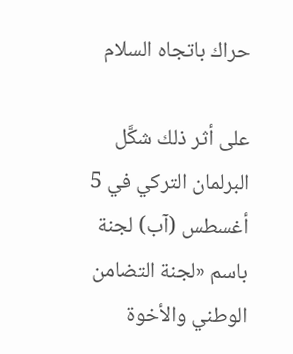حراك باتجاه السلام

على أثر ذلك شكَّل البرلمان التركي في 5 أغسطس (آب) لجنة باسم «لجنة التضامن الوطني والأخوة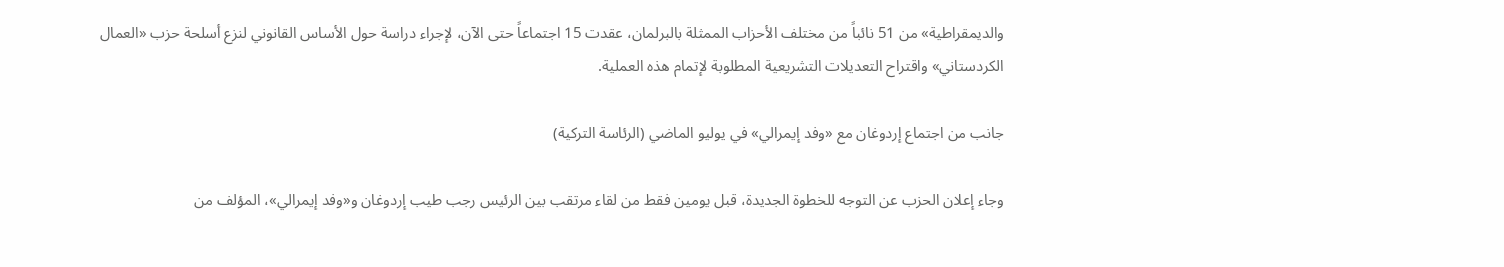والديمقراطية» من 51 نائباً من مختلف الأحزاب الممثلة بالبرلمان، عقدت 15 اجتماعاً حتى الآن، لإجراء دراسة حول الأساس القانوني لنزع أسلحة حزب «العمال الكردستاني» واقتراح التعديلات التشريعية المطلوبة لإتمام هذه العملية.

جانب من اجتماع إردوغان مع «وفد إيمرالي» في يوليو الماضي (الرئاسة التركية)

وجاء إعلان الحزب عن التوجه للخطوة الجديدة، قبل يومين فقط من لقاء مرتقب بين الرئيس رجب طيب إردوغان و«وفد إيمرالي»، المؤلف من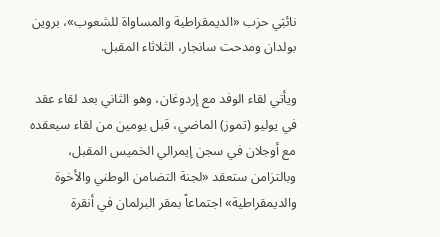نائبَي حزب «الديمقراطية والمساواة للشعوب»، بروين بولدان ومدحت سانجار، الثلاثاء المقبل.

ويأتي لقاء الوفد مع إردوغان، وهو الثاني بعد لقاء عقد في يوليو (تموز) الماضي، قبل يومين من لقاء سيعقده مع أوجلان في سجن إيمرالي الخميس المقبل، وبالتزامن ستعقد «لجنة التضامن الوطني والأخوة والديمقراطية» اجتماعاً بمقر البرلمان في أنقرة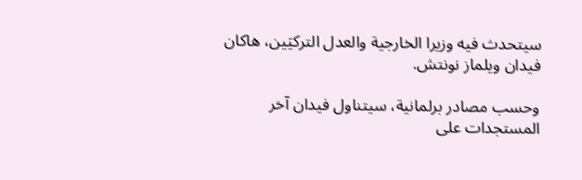سيتحدث فيه وزيرا الخارجية والعدل التركيَين، هاكان فيدان ويلماز نونتش.

وحسب مصادر برلمانية، سيتناول فيدان آخر المستجدات على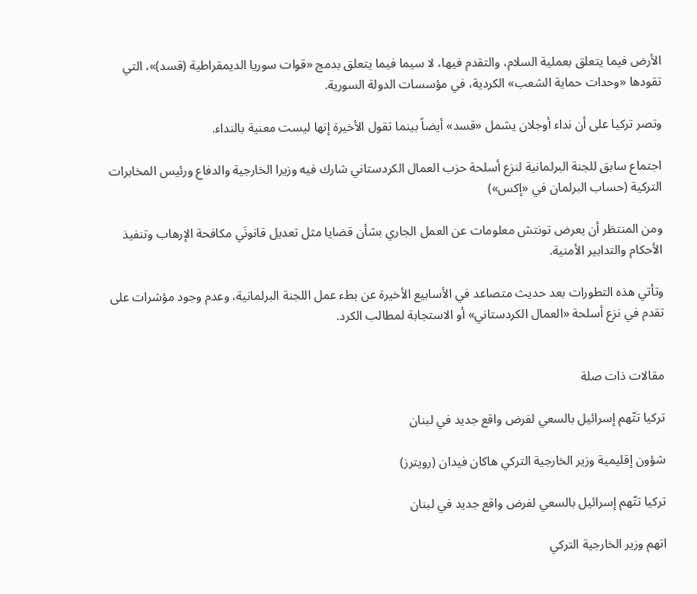الأرض فيما يتعلق بعملية السلام، والتقدم فيها، لا سيما فيما يتعلق بدمج «قوات سوريا الديمقراطية (قسد)»، التي تقودها «وحدات حماية الشعب» الكردية، في مؤسسات الدولة السورية.

وتصر تركيا على أن نداء أوجلان يشمل «قسد» أيضاً بينما تقول الأخيرة إنها ليست معنية بالنداء.

اجتماع سابق للجنة البرلمانية لنزع أسلحة حزب العمال الكردستاني شارك فيه وزيرا الخارجية والدفاع ورئيس المخابرات التركية (حساب البرلمان في «إكس»)

ومن المنتظر أن يعرض تونتش معلومات عن العمل الجاري بشأن قضايا مثل تعديل قانونَي مكافحة الإرهاب وتنفيذ الأحكام والتدابير الأمنية.

وتأتي هذه التطورات بعد حديث متصاعد في الأسابيع الأخيرة عن بطء عمل اللجنة البرلمانية، وعدم وجود مؤشرات على تقدم في نزع أسلحة «العمال الكردستاني» أو الاستجابة لمطالب الكرد.


مقالات ذات صلة

تركيا تتّهم إسرائيل بالسعي لفرض واقع جديد في لبنان

شؤون إقليمية وزير الخارجية التركي هاكان فيدان (رويترز)

تركيا تتّهم إسرائيل بالسعي لفرض واقع جديد في لبنان

اتهم وزير الخارجية التركي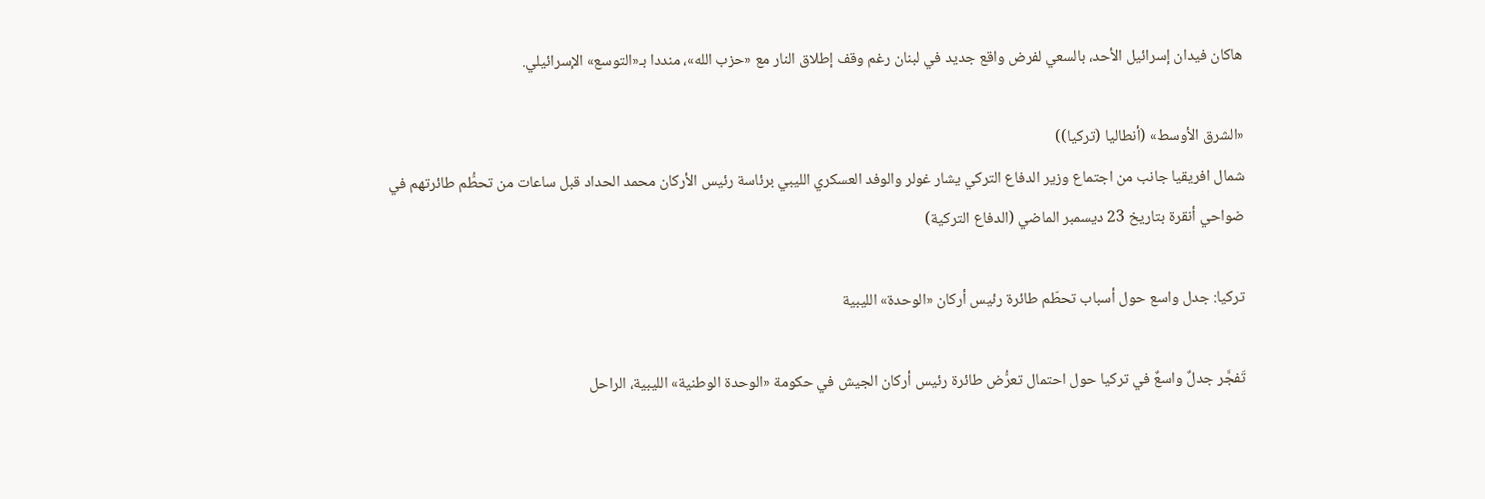هاكان فيدان إسرائيل الأحد، بالسعي لفرض واقع جديد في لبنان رغم وقف إطلاق النار مع «حزب الله»، منددا بـ«التوسع» الإسرائيلي.

«الشرق الأوسط» (أنطاليا (تركيا))
شمال افريقيا جانب من اجتماع وزير الدفاع التركي يشار غولر والوفد العسكري الليبي برئاسة رئيس الأركان محمد الحداد قبل ساعات من تحطُّم طائرتهم في ضواحي أنقرة بتاريخ 23 ديسمبر الماضي (الدفاع التركية)

تركيا: جدل واسع حول أسباب تحطّم طائرة رئيس أركان «الوحدة» الليبية

تَفجَّر جدلٌ واسعٌ في تركيا حول احتمال تعرُّض طائرة رئيس أركان الجيش في حكومة «الوحدة الوطنية» الليبية، الراحل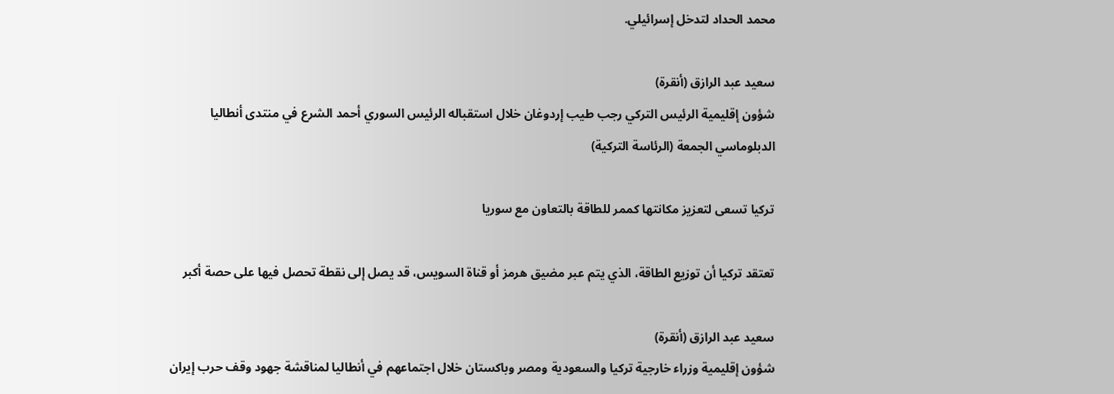محمد الحداد لتدخل إسرائيلي.

سعيد عبد الرازق (أنقرة)
شؤون إقليمية الرئيس التركي رجب طيب إردوغان خلال استقباله الرئيس السوري أحمد الشرع في منتدى أنطاليا الدبلوماسي الجمعة (الرئاسة التركية)

تركيا تسعى لتعزيز مكانتها كممر للطاقة بالتعاون مع سوريا

تعتقد تركيا أن توزيع الطاقة، الذي يتم عبر مضيق هرمز أو قناة السويس، قد يصل إلى نقطة تحصل فيها على حصة أكبر

سعيد عبد الرازق (أنقرة)
شؤون إقليمية وزراء خارجية تركيا والسعودية ومصر وباكستان خلال اجتماعهم في أنطاليا لمناقشة جهود وقف حرب إيران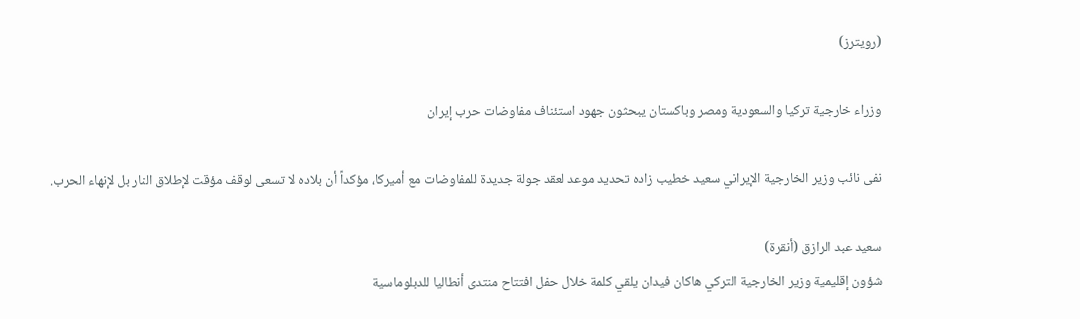(رويترز)

وزراء خارجية تركيا والسعودية ومصر وباكستان يبحثون جهود استئناف مفاوضات حرب إيران

نفى نائب وزير الخارجية الإيراني سعيد خطيب زاده تحديد موعد لعقد جولة جديدة للمفاوضات مع أميركا، مؤكداً أن بلاده لا تسعى لوقف مؤقت لإطلاق النار بل لإنهاء الحرب.

سعيد عبد الرازق (أنقرة)
شؤون إقليمية وزير الخارجية التركي هاكان فيدان يلقي كلمة خلال حفل افتتاح منتدى أنطاليا للدبلوماسية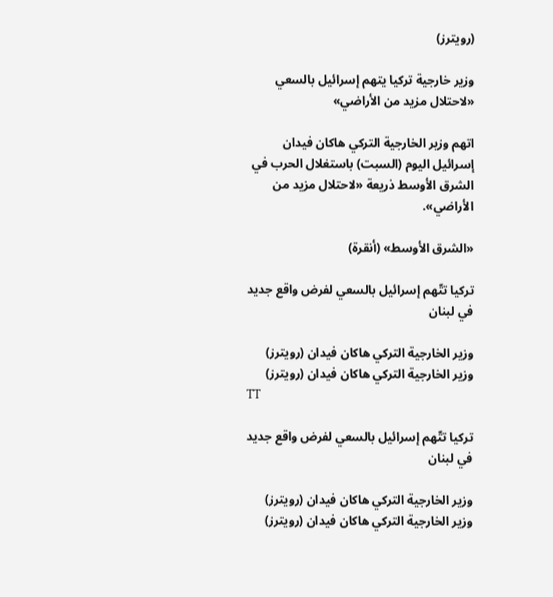(رويترز)

وزير خارجية تركيا يتهم إسرائيل بالسعي «لاحتلال مزيد من الأراضي»

اتهم وزير الخارجية التركي هاكان فيدان إسرائيل اليوم (السبت) باستغلال الحرب في الشرق الأوسط ذريعة «لاحتلال مزيد من الأراضي».

«الشرق الأوسط» (أنقرة)

تركيا تتّهم إسرائيل بالسعي لفرض واقع جديد في لبنان

وزير الخارجية التركي هاكان فيدان (رويترز)
وزير الخارجية التركي هاكان فيدان (رويترز)
TT

تركيا تتّهم إسرائيل بالسعي لفرض واقع جديد في لبنان

وزير الخارجية التركي هاكان فيدان (رويترز)
وزير الخارجية التركي هاكان فيدان (رويترز)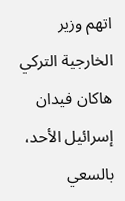اتهم وزير الخارجية التركي هاكان فيدان إسرائيل الأحد، بالسعي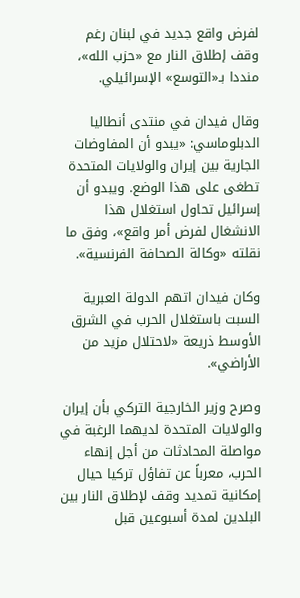لفرض واقع جديد في لبنان رغم وقف إطلاق النار مع «حزب الله»، منددا بـ«التوسع» الإسرائيلي.

وقال فيدان في منتدى أنطاليا الدبلوماسي: «يبدو أن المفاوضات الجارية بين إيران والولايات المتحدة تطغى على هذا الوضع. ويبدو أن إسرائيل تحاول استغلال هذا الانشغال لفرض أمر واقع»، وفق ما نقلته «وكالة الصحافة الفرنسية».

وكان فيدان اتهم الدولة العبرية السبت باستغلال الحرب في الشرق الأوسط ذريعة «لاحتلال مزيد من الأراضي».

وصرح وزير الخارجية التركي بأن إيران والولايات المتحدة لديهما ‌الرغبة ‌في مواصلة ‌المحادثات من أجل إنهاء الحرب، معرباً عن تفاؤل تركيا حيال إمكانية تمديد وقف لإطلاق النار بين البلدين لمدة أسبوعين قبل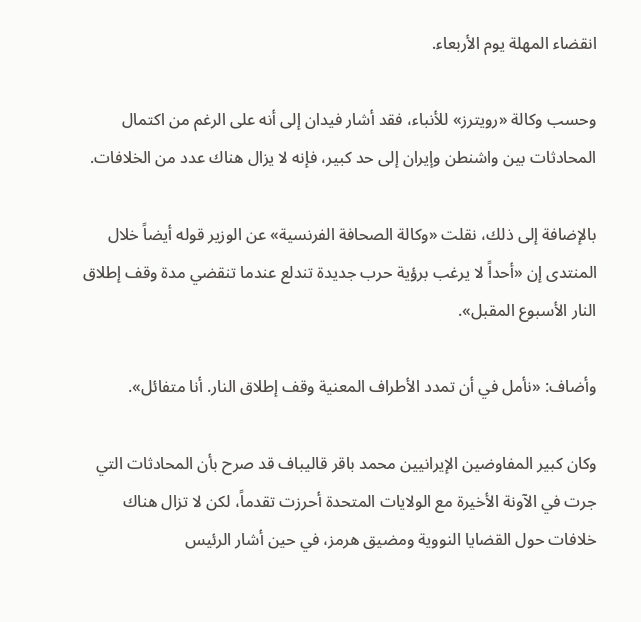انقضاء المهلة يوم الأربعاء.

وحسب وكالة «رويترز» للأنباء، فقد أشار فيدان إلى أنه على ‌الرغم ‌من اكتمال المحادثات بين واشنطن وإيران إلى حد ‌كبير، فإنه لا يزال هناك عدد من الخلافات.

بالإضافة إلى ذلك، نقلت «وكالة الصحافة الفرنسية» عن الوزير قوله أيضاً خلال المنتدى إن «أحداً لا يرغب برؤية حرب جديدة تندلع عندما تنقضي مدة وقف إطلاق النار الأسبوع المقبل».

وأضاف: «نأمل في أن تمدد الأطراف المعنية وقف إطلاق النار. أنا متفائل».

وكان كبير المفاوضين الإيرانيين محمد باقر قاليباف قد صرح بأن المحادثات التي جرت في الآونة الأخيرة مع الولايات المتحدة أحرزت تقدماً، لكن لا تزال هناك خلافات حول القضايا النووية ومضيق هرمز، في حين أشار الرئيس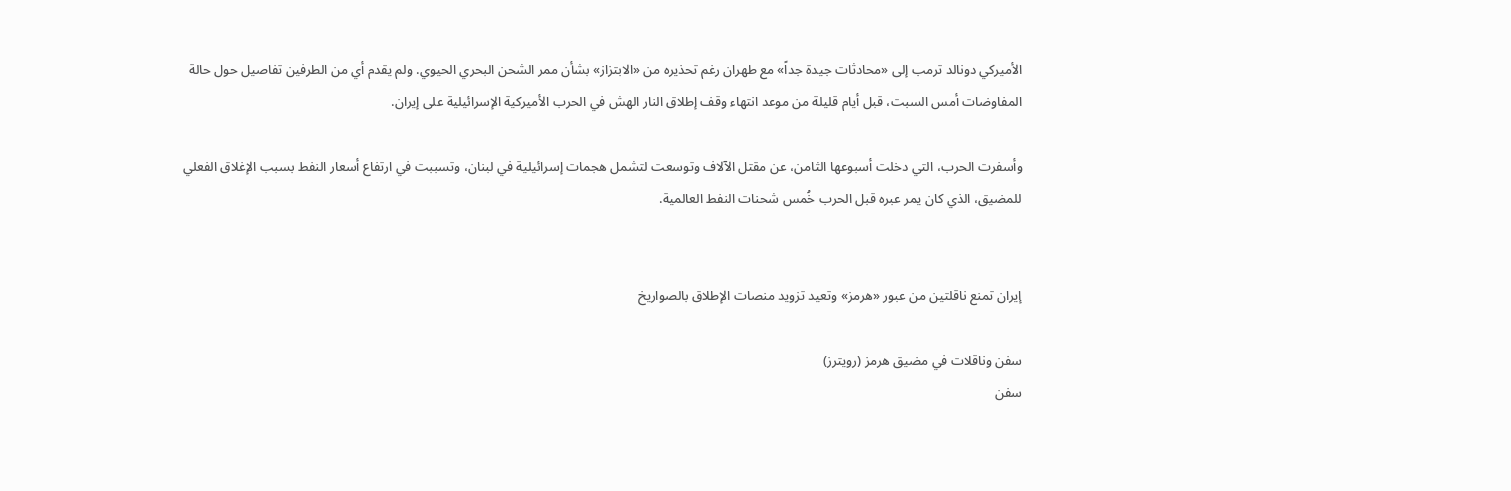الأميركي دونالد ترمب إلى «محادثات جيدة جداً» مع طهران رغم تحذيره من «الابتزاز» بشأن ممر الشحن البحري الحيوي. ولم يقدم أي من الطرفين تفاصيل حول حالة المفاوضات أمس السبت، قبل أيام قليلة من موعد انتهاء وقف إطلاق النار الهش في الحرب الأميركية الإسرائيلية على إيران.

وأسفرت الحرب، التي دخلت أسبوعها الثامن، عن مقتل الآلاف وتوسعت لتشمل هجمات إسرائيلية في لبنان، وتسببت في ارتفاع أسعار النفط بسبب الإغلاق الفعلي للمضيق، الذي كان يمر عبره قبل الحرب خُمس شحنات النفط العالمية.


إيران تمنع ناقلتين من عبور «هرمز» وتعيد تزويد منصات الإطلاق بالصواريخ

سفن وناقلات في مضيق هرمز (رويترز)
سفن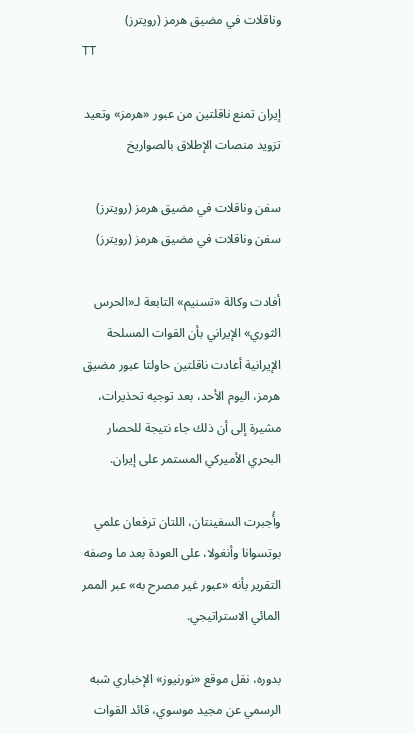وناقلات في مضيق هرمز (رويترز)
TT

إيران تمنع ناقلتين من عبور «هرمز» وتعيد تزويد منصات الإطلاق بالصواريخ

سفن وناقلات في مضيق هرمز (رويترز)
سفن وناقلات في مضيق هرمز (رويترز)

أفادت وكالة «تسنيم» التابعة لـ«الحرس الثوري» الإيراني بأن القوات المسلحة الإيرانية أعادت ناقلتين حاولتا عبور مضيق هرمز، اليوم الأحد، بعد توجيه تحذيرات، مشيرة إلى أن ذلك جاء نتيجة للحصار البحري الأميركي المستمر على إيران.

وأُجبرت السفينتان، اللتان ترفعان علمي بوتسوانا وأنغولا، على العودة بعد ما وصفه التقرير بأنه «عبور غير مصرح به» عبر الممر المائي الاستراتيجي.

بدوره، نقل موقع «نورنيوز» الإخباري شبه الرسمي عن مجيد موسوي، قائد القوات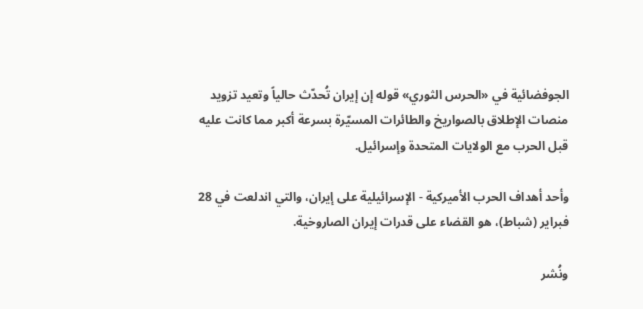الجوفضائية في «الحرس الثوري» قوله إن إيران تُحدّث حالياً وتعيد تزويد منصات الإطلاق بالصواريخ والطائرات المسيّرة بسرعة أكبر مما كانت عليه قبل الحرب مع الولايات المتحدة وإسرائيل.

وأحد أهداف الحرب الأميركية - الإسرائيلية على إيران، والتي اندلعت في 28 فبراير (شباط)، هو القضاء على قدرات إيران الصاروخية.

ونُشر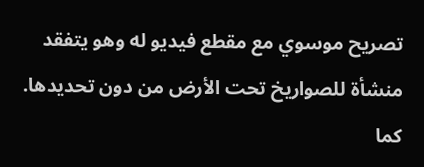تصريح موسوي مع مقطع فيديو له وهو يتفقد منشأة للصواريخ تحت الأرض من دون تحديدها. كما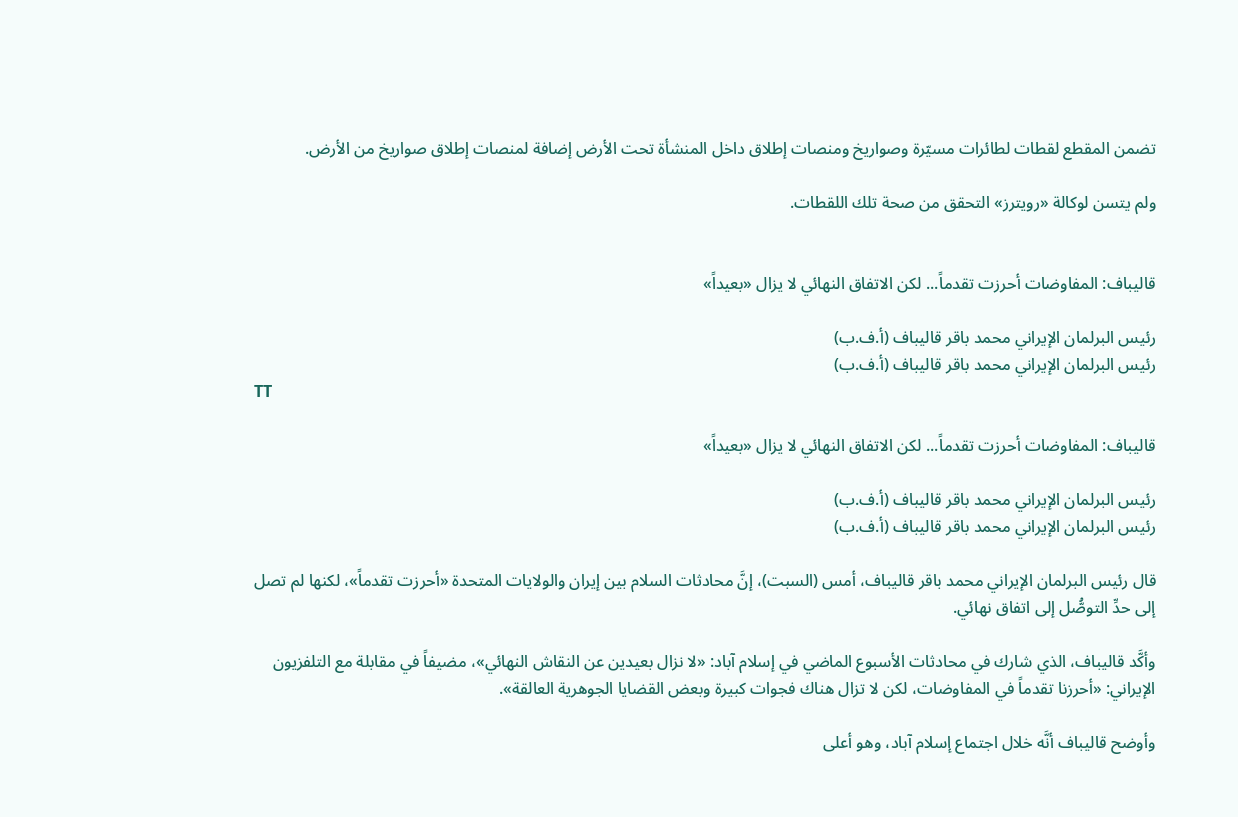تضمن المقطع لقطات لطائرات مسيّرة وصواريخ ومنصات إطلاق داخل المنشأة تحت الأرض إضافة لمنصات إطلاق صواريخ من الأرض.

ولم يتسن لوكالة «رويترز» التحقق من صحة تلك اللقطات.


قاليباف: المفاوضات أحرزت تقدماً... لكن الاتفاق النهائي لا يزال «بعيداً»

رئيس البرلمان الإيراني محمد باقر قاليباف (أ.ف.ب)
رئيس البرلمان الإيراني محمد باقر قاليباف (أ.ف.ب)
TT

قاليباف: المفاوضات أحرزت تقدماً... لكن الاتفاق النهائي لا يزال «بعيداً»

رئيس البرلمان الإيراني محمد باقر قاليباف (أ.ف.ب)
رئيس البرلمان الإيراني محمد باقر قاليباف (أ.ف.ب)

قال رئيس البرلمان الإيراني محمد باقر قاليباف، أمس (السبت)، إنَّ محادثات السلام بين إيران والولايات المتحدة «أحرزت تقدماً»، لكنها لم تصل إلى حدِّ التوصُّل إلى اتفاق نهائي.

وأكَّد قاليباف، الذي شارك في محادثات الأسبوع الماضي في إسلام آباد: «لا نزال بعيدين عن النقاش النهائي»، مضيفاً في مقابلة مع التلفزيون الإيراني: «أحرزنا تقدماً في المفاوضات، لكن لا تزال هناك فجوات كبيرة وبعض القضايا الجوهرية العالقة».

وأوضح قاليباف أنَّه خلال اجتماع إسلام آباد، وهو أعلى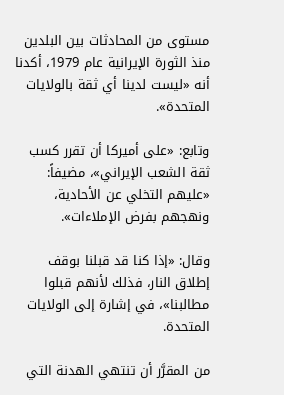مستوى من المحادثات بين البلدين منذ الثورة الإيرانية عام 1979، أكدنا أنه «ليست لدينا أي ثقة بالولايات المتحدة».

وتابع: «على أميركا أن تقرر كسب ثقة الشعب الإيراني»، مضيفاً: «عليهم التخلي عن الأحادية، ونهجهم بفرض الإملاءات».

وقال: «إذا كنا قد قبلنا بوقف إطلاق النار، فذلك لأنهم قبلوا مطالبنا»، في إشارة إلى الولايات المتحدة.

من المقرَّر أن تنتهي الهدنة التي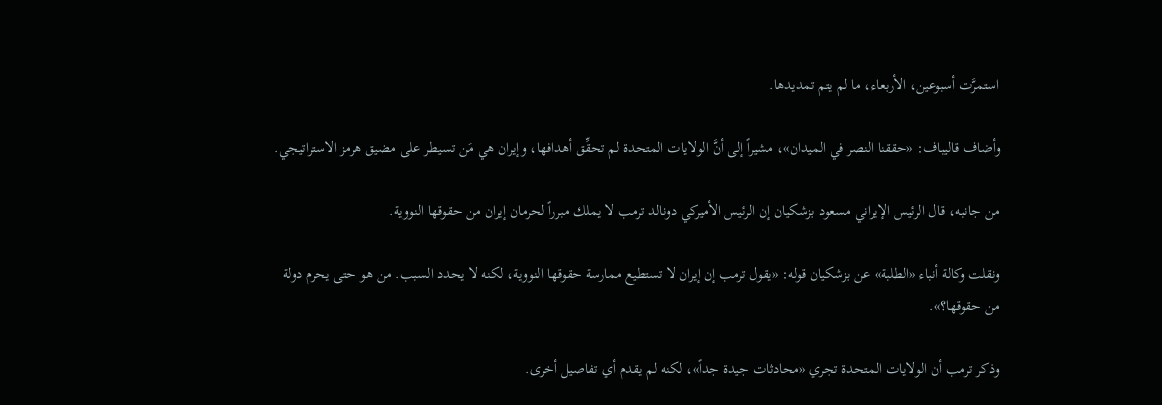استمرَّت أسبوعين، الأربعاء، ما لم يتم تمديدها.

وأضاف قاليباف: «حققنا النصر في الميدان»، مشيراً إلى أنَّ الولايات المتحدة لم تحقِّق أهدافها، وإيران هي مَن تسيطر على مضيق هرمز الاستراتيجي.

من جانبه، قال الرئيس الإيراني مسعود بزشكيان إن ‌الرئيس الأميركي دونالد ترمب لا يملك مبرراً لحرمان إيران من حقوقها النووية.

ونقلت وكالة أنباء «الطلبة» عن بزشكيان قوله: «يقول ‌ترمب إن إيران لا تستطيع ممارسة حقوقها النووية، لكنه لا يحدد السبب. من هو حتى يحرم دولة من حقوقها؟».

وذكر ترمب أن الولايات المتحدة تجري «محادثات جيدة جداً»، لكنه لم يقدم أي تفاصيل أخرى.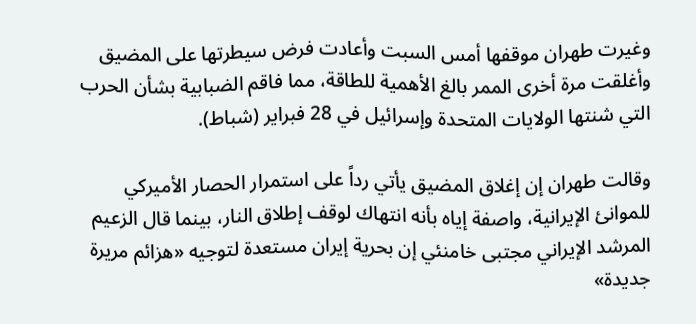وغيرت طهران موقفها أمس السبت وأعادت فرض سيطرتها على المضيق وأغلقت مرة أخرى الممر بالغ الأهمية للطاقة، مما فاقم الضبابية بشأن الحرب التي شنتها الولايات المتحدة وإسرائيل في 28 فبراير (شباط).

وقالت طهران إن إغلاق المضيق يأتي رداً على استمرار الحصار الأميركي للموانئ الإيرانية، واصفة إياه بأنه انتهاك لوقف إطلاق النار، بينما قال الزعيم المرشد الإيراني مجتبى خامنئي إن بحرية إيران مستعدة لتوجيه «هزائم مريرة جديدة»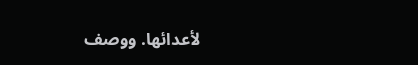لأعدائها. ووصف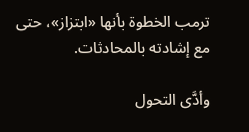ترمب الخطوة بأنها «ابتزاز»، حتى مع إشادته بالمحادثات.

وأدَّى التحول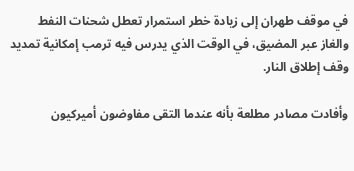في موقف طهران إلى زيادة خطر استمرار تعطل شحنات النفط والغاز عبر المضيق، في الوقت الذي ‌يدرس فيه ترمب إمكانية تمديد وقف إطلاق النار.

وأفادت مصادر مطلعة بأنه عندما التقى مفاوضون أميركيون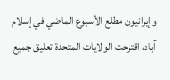وإيرانيون مطلع الأسبوع الماضي في إسلام آباد، اقترحت الولايات المتحدة تعليق جميع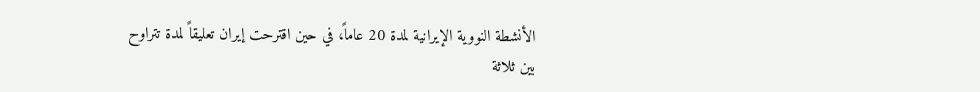الأنشطة النووية الإيرانية لمدة 20 عاماً، في حين اقترحت إيران تعليقاً لمدة تتراوح بين ثلاثة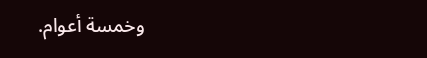وخمسة أعوام.